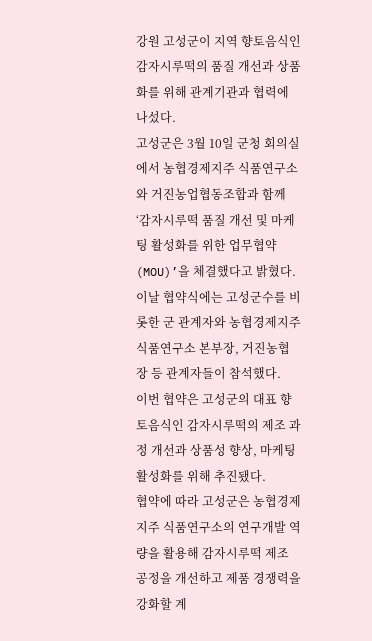강원 고성군이 지역 향토음식인 감자시루떡의 품질 개선과 상품화를 위해 관계기관과 협력에 나섰다.
고성군은 3월 10일 군청 회의실에서 농협경제지주 식품연구소와 거진농업협동조합과 함께 ‘감자시루떡 품질 개선 및 마케팅 활성화를 위한 업무협약(MOU)’을 체결했다고 밝혔다.
이날 협약식에는 고성군수를 비롯한 군 관계자와 농협경제지주 식품연구소 본부장, 거진농협장 등 관계자들이 참석했다.
이번 협약은 고성군의 대표 향토음식인 감자시루떡의 제조 과정 개선과 상품성 향상, 마케팅 활성화를 위해 추진됐다.
협약에 따라 고성군은 농협경제지주 식품연구소의 연구개발 역량을 활용해 감자시루떡 제조 공정을 개선하고 제품 경쟁력을 강화할 계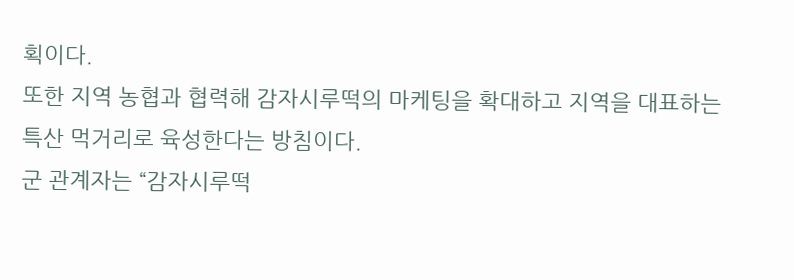획이다.
또한 지역 농협과 협력해 감자시루떡의 마케팅을 확대하고 지역을 대표하는 특산 먹거리로 육성한다는 방침이다.
군 관계자는 “감자시루떡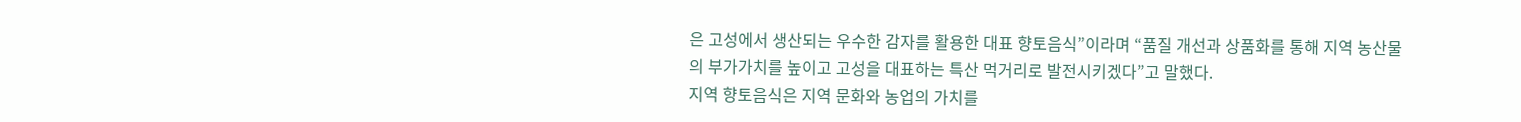은 고성에서 생산되는 우수한 감자를 활용한 대표 향토음식”이라며 “품질 개선과 상품화를 통해 지역 농산물의 부가가치를 높이고 고성을 대표하는 특산 먹거리로 발전시키겠다”고 말했다.
지역 향토음식은 지역 문화와 농업의 가치를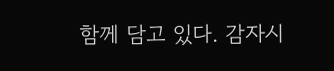함께 담고 있다. 감자시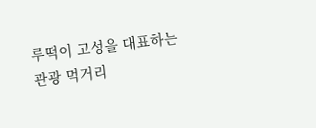루떡이 고성을 대표하는 관광 먹거리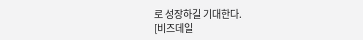로 성장하길 기대한다.
[비즈데일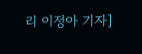리 이정아 기자]